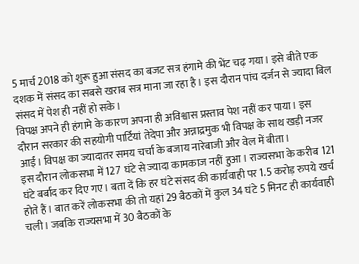5 मार्च 2018 को शुरू हुआ संसद का बजट सत्र हंगामे की भेंट चढ़ गया। इसे बीते एक दशक में संसद का सबसे खराब सत्र माना जा रहा है। इस दौरान पांच दर्जन से ज्यादा बिल संसद में पेश ही नहीं हो सके।
विपक्ष अपने ही हंगामे के कारण अपना ही अविश्वास प्रस्ताव पेश नहीं कर पाया। इस दौरान सरकार की सहयोगी पार्टियां तेदेपा और अन्नाद्रमुक भी विपक्ष के साथ खड़ी नजर आईं। विपक्ष का ज्यादातर समय चर्चा के बजाय नारेबाजी और वेल में बीता।
इस दौरान लोकसभा में 127 घंटे से ज्यादा कामकाज नहीं हुआ। राज्यसभा के करीब 121 घंटे बर्बाद कर दिए गए। बता दें कि हर घंटे संसद की कार्यवाही पर 1.5 करोड़ रुपये खर्च होते हैं। बात करें लोकसभा की तो यहां 29 बैठकों में कुल 34 घंटे 5 मिनट ही कार्यवाही चली। जबकि राज्यसभा में 30 बैठकों के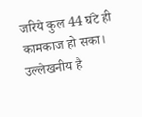जरिये कुल 44 घंटे ही कामकाज हो सका।
उल्लेखनीय है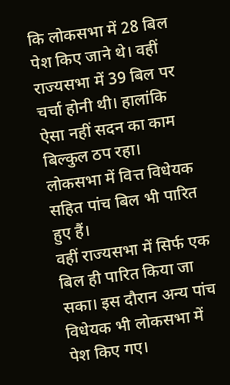कि लोकसभा में 28 बिल पेश किए जाने थे। वहीं राज्यसभा में 39 बिल पर चर्चा होनी थी। हालांकि ऐसा नहीं सदन का काम बिल्कुल ठप रहा। लोकसभा में वित्त विधेयक सहित पांच बिल भी पारित हुए हैं।
वहीं राज्यसभा में सिर्फ एक बिल ही पारित किया जा सका। इस दौरान अन्य पांच विधेयक भी लोकसभा में पेश किए गए।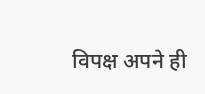विपक्ष अपने ही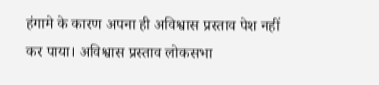हंगामे के कारण अपना ही अविश्वास प्रस्ताव पेश नहीं कर पाया। अविश्वास प्रस्ताव लोकसभा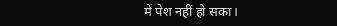में पेश नहीं हो सका।